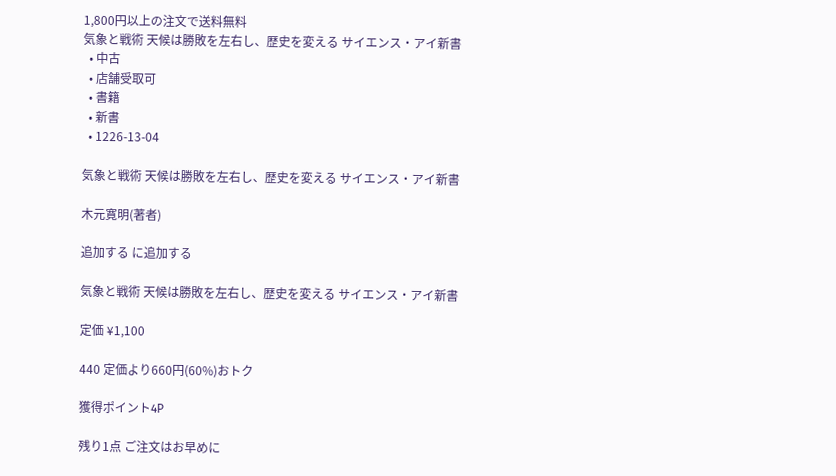1,800円以上の注文で送料無料
気象と戦術 天候は勝敗を左右し、歴史を変える サイエンス・アイ新書
  • 中古
  • 店舗受取可
  • 書籍
  • 新書
  • 1226-13-04

気象と戦術 天候は勝敗を左右し、歴史を変える サイエンス・アイ新書

木元寛明(著者)

追加する に追加する

気象と戦術 天候は勝敗を左右し、歴史を変える サイエンス・アイ新書

定価 ¥1,100

440 定価より660円(60%)おトク

獲得ポイント4P

残り1点 ご注文はお早めに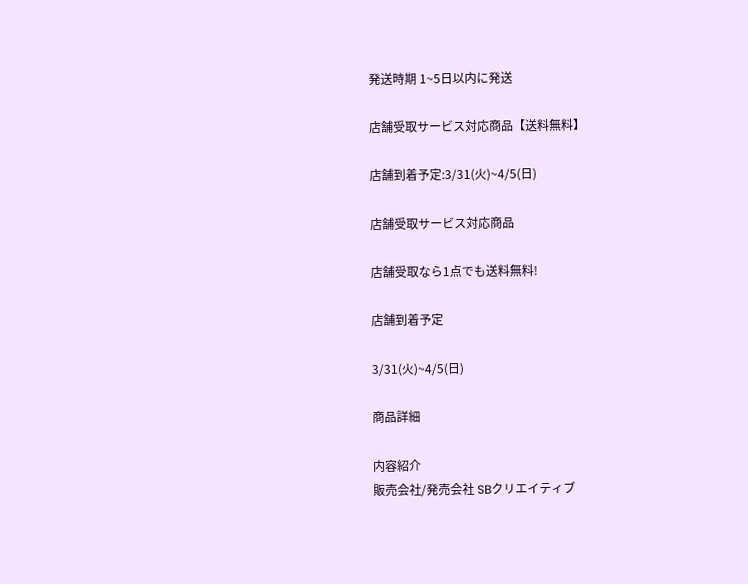発送時期 1~5日以内に発送

店舗受取サービス対応商品【送料無料】

店舗到着予定:3/31(火)~4/5(日)

店舗受取サービス対応商品

店舗受取なら1点でも送料無料!

店舗到着予定

3/31(火)~4/5(日)

商品詳細

内容紹介
販売会社/発売会社 SBクリエイティブ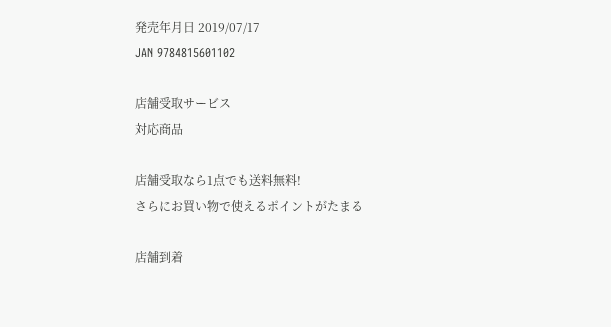発売年月日 2019/07/17
JAN 9784815601102

店舗受取サービス
対応商品

店舗受取なら1点でも送料無料!
さらにお買い物で使えるポイントがたまる

店舗到着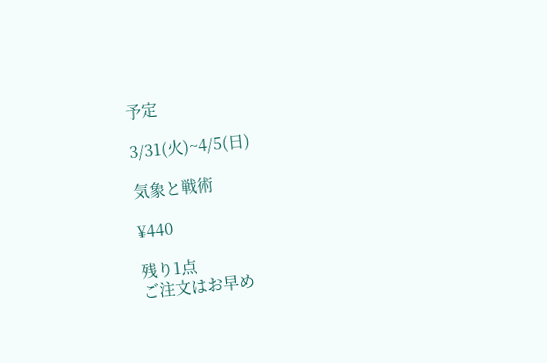予定

3/31(火)~4/5(日)

気象と戦術

¥440

残り1点
ご注文はお早め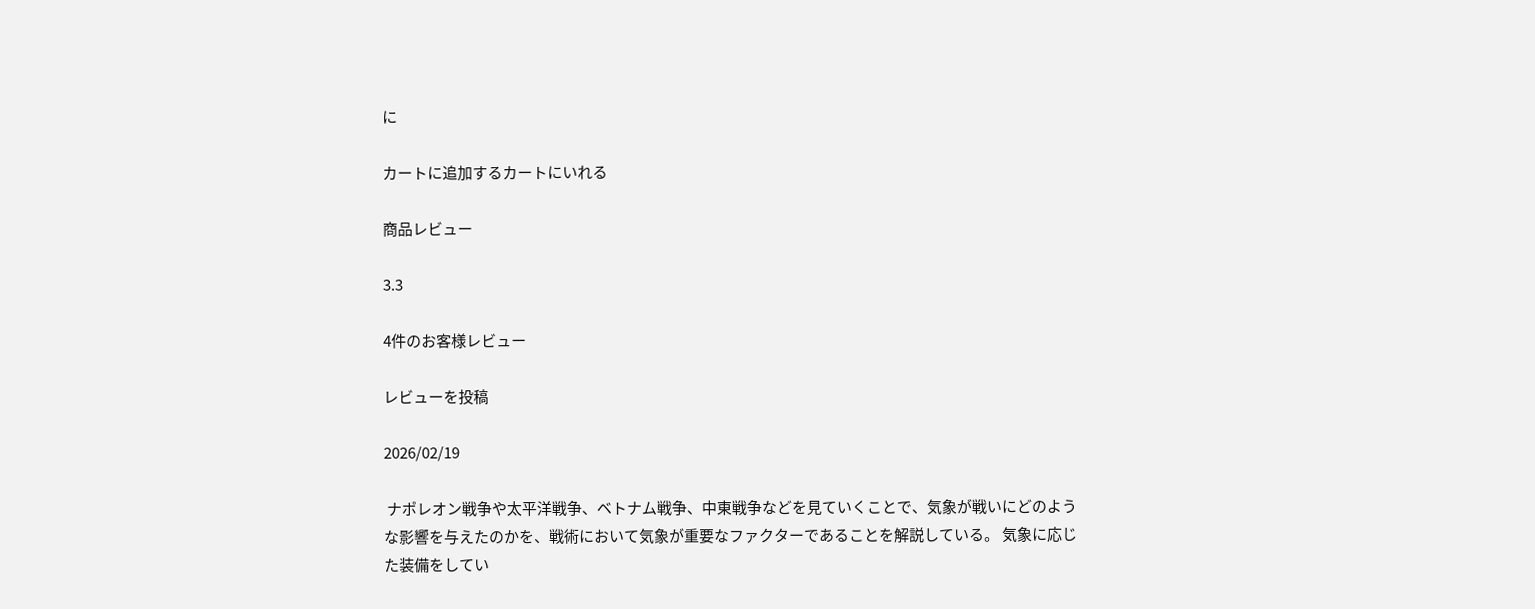に

カートに追加するカートにいれる

商品レビュー

3.3

4件のお客様レビュー

レビューを投稿

2026/02/19

 ナポレオン戦争や太平洋戦争、ベトナム戦争、中東戦争などを見ていくことで、気象が戦いにどのような影響を与えたのかを、戦術において気象が重要なファクターであることを解説している。 気象に応じた装備をしてい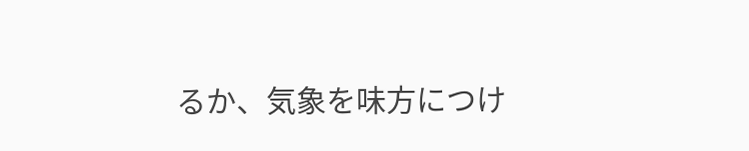るか、気象を味方につけ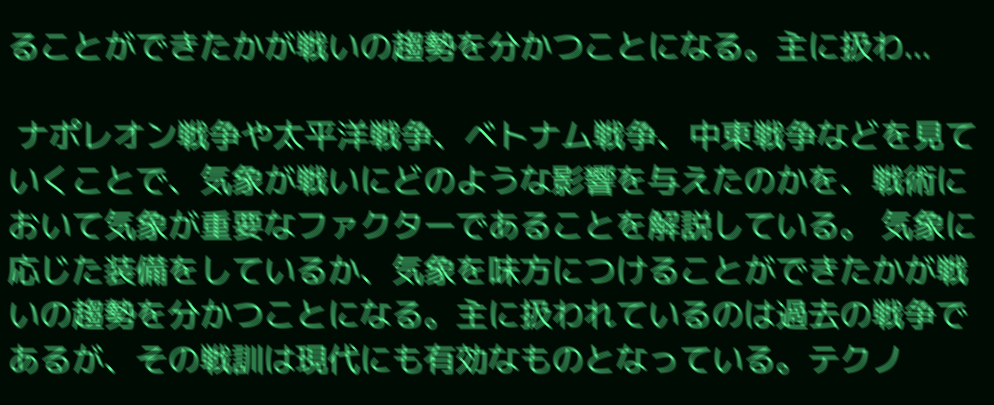ることができたかが戦いの趨勢を分かつことになる。主に扱わ...

 ナポレオン戦争や太平洋戦争、ベトナム戦争、中東戦争などを見ていくことで、気象が戦いにどのような影響を与えたのかを、戦術において気象が重要なファクターであることを解説している。 気象に応じた装備をしているか、気象を味方につけることができたかが戦いの趨勢を分かつことになる。主に扱われているのは過去の戦争であるが、その戦訓は現代にも有効なものとなっている。テクノ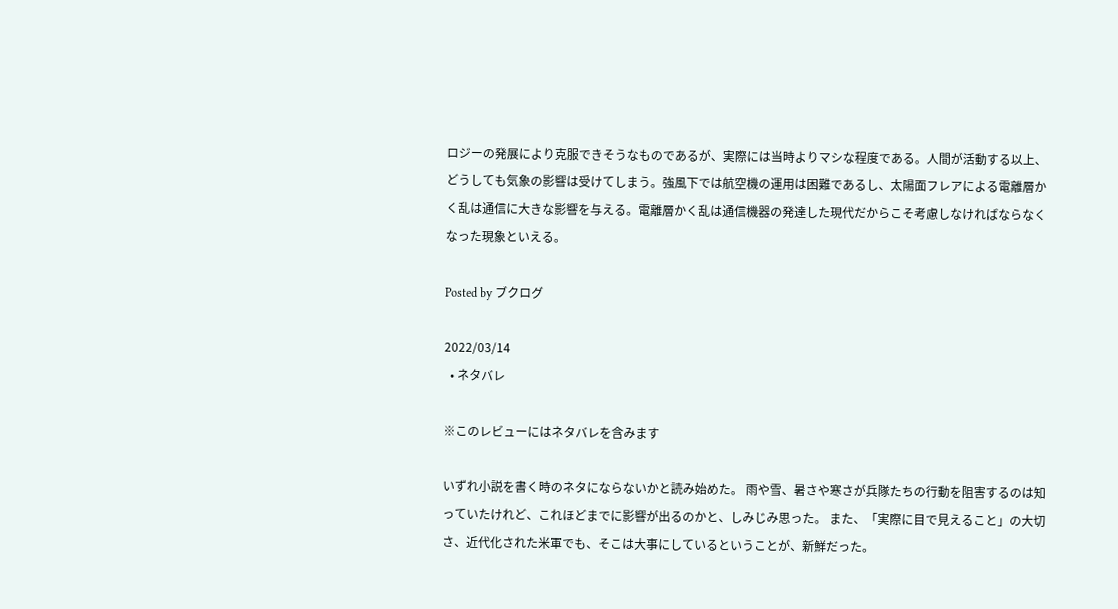ロジーの発展により克服できそうなものであるが、実際には当時よりマシな程度である。人間が活動する以上、どうしても気象の影響は受けてしまう。強風下では航空機の運用は困難であるし、太陽面フレアによる電離層かく乱は通信に大きな影響を与える。電離層かく乱は通信機器の発達した現代だからこそ考慮しなければならなくなった現象といえる。

Posted by ブクログ

2022/03/14
  • ネタバレ

※このレビューにはネタバレを含みます

いずれ小説を書く時のネタにならないかと読み始めた。 雨や雪、暑さや寒さが兵隊たちの行動を阻害するのは知っていたけれど、これほどまでに影響が出るのかと、しみじみ思った。 また、「実際に目で見えること」の大切さ、近代化された米軍でも、そこは大事にしているということが、新鮮だった。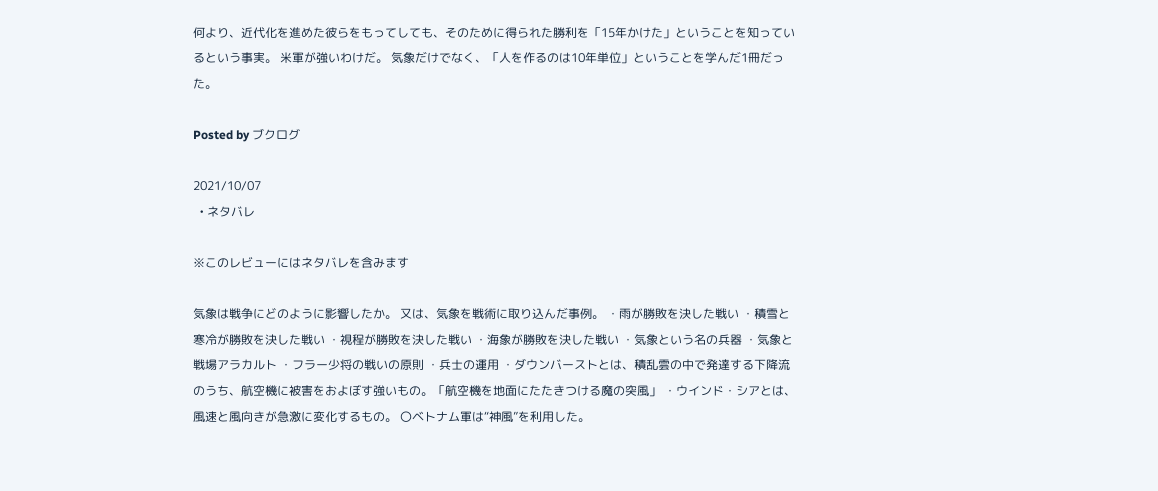何より、近代化を進めた彼らをもってしても、そのために得られた勝利を「15年かけた」ということを知っているという事実。 米軍が強いわけだ。 気象だけでなく、「人を作るのは10年単位」ということを学んだ1冊だった。

Posted by ブクログ

2021/10/07
  • ネタバレ

※このレビューにはネタバレを含みます

気象は戦争にどのように影響したか。 又は、気象を戦術に取り込んだ事例。 ・雨が勝敗を決した戦い ・積雪と寒冷が勝敗を決した戦い ・視程が勝敗を決した戦い ・海象が勝敗を決した戦い ・気象という名の兵器 ・気象と戦場アラカルト ・フラー少将の戦いの原則 ・兵士の運用 ・ダウンバーストとは、積乱雲の中で発達する下降流のうち、航空機に被害をおよぼす強いもの。「航空機を地面にたたきつける魔の突風」 ・ウインド・シアとは、風速と風向きが急激に変化するもの。 〇ベトナム軍は“神風”を利用した。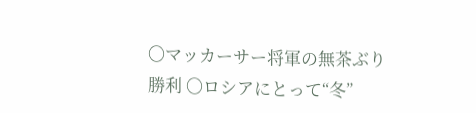〇マッカーサー将軍の無茶ぶり勝利 〇ロシアにとって“冬”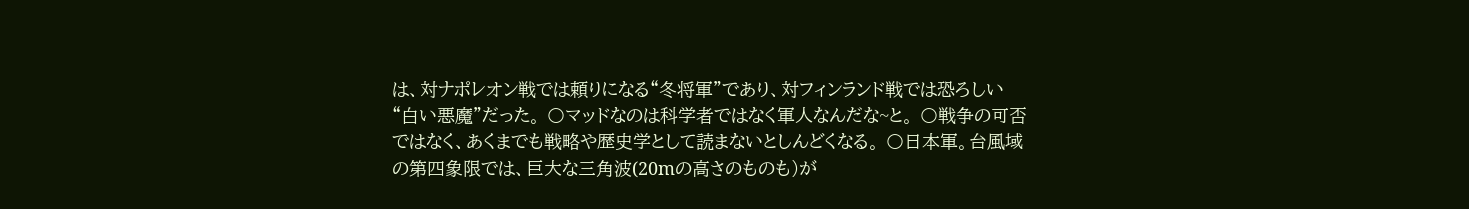は、対ナポレオン戦では頼りになる“冬将軍”であり、対フィンランド戦では恐ろしい“白い悪魔”だった。 〇マッドなのは科学者ではなく軍人なんだな~と。 〇戦争の可否ではなく、あくまでも戦略や歴史学として読まないとしんどくなる。 〇日本軍。台風域の第四象限では、巨大な三角波(20mの高さのものも)が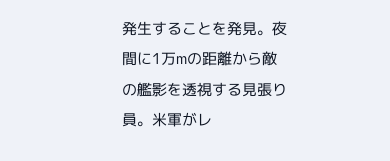発生することを発見。夜間に1万mの距離から敵の艦影を透視する見張り員。米軍がレ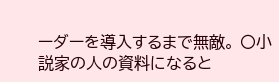ーダーを導入するまで無敵。 〇小説家の人の資料になると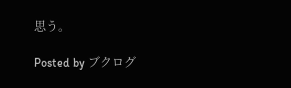思う。

Posted by ブクログ